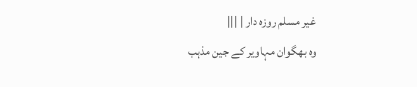غیر مسلم روزہ دار | |||
وہ بھگوان مہاویر کے جین مذہب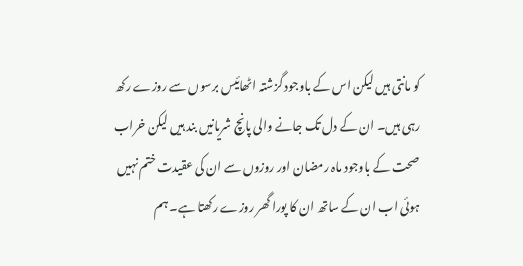کو مانتی ہیں لیکن اس کے باوجود گزشتہ اٹھائیس برسوں سے روزے رکھ رہی ہیں۔ ان کے دل تک جانے والی پانچ شریانیں بند ہیں لیکن خراب صحت کے باوجود ماہ رمضان اور روزوں سے ان کی عقیدت ختم نہیں ہوئی اب ان کے ساتھ ان کا پورا گھر روزے رکھتا ہے۔ ہم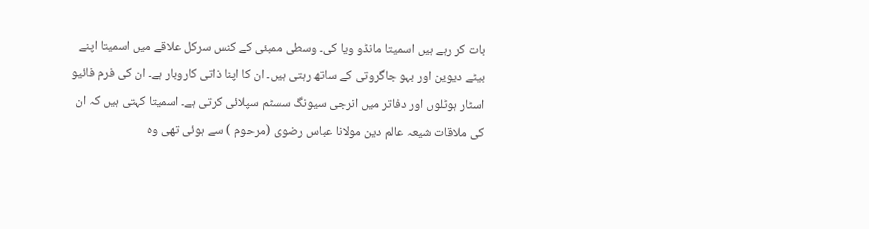بات کر رہے ہیں اسمیتا مانڈو ویا کی۔ وسطی ممبئی کے کنس سرکل علاقے میں اسمیتا اپنے بیٹے دیوین اور بہو جاگروتی کے ساتھ رہتی ہیں۔ ان کا اپنا ذاتی کاروبار ہے۔ ان کی فرم فائیو اسٹار ہوٹلوں اور دفاتر میں انرجی سیونگ سسٹم سپلائی کرتی ہے۔ اسمیتا کہتی ہیں کہ ان کی ملاقات شیعہ عالم دین مولانا عباس رضوی (مرحوم ) سے ہوئی تھی وہ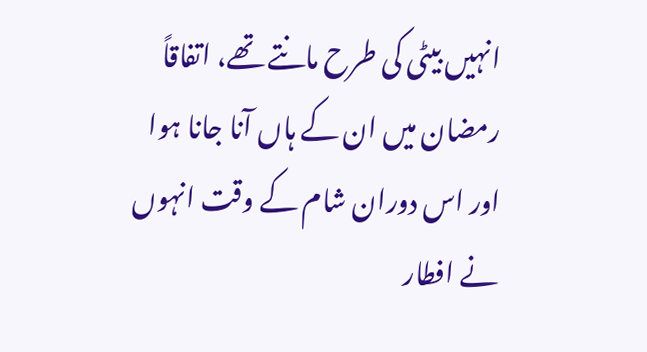انہیں بیٹی کی طرح مانتے تھے، اتفاقاً رمضان میں ان کے ہاں آنا جانا ہوا اور اس دوران شام کے وقت انہوں نے افطار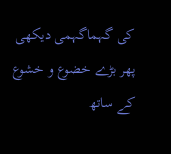کی گہماگہمی دیکھی پھر بڑے خضوع و خشوع کے ساتھ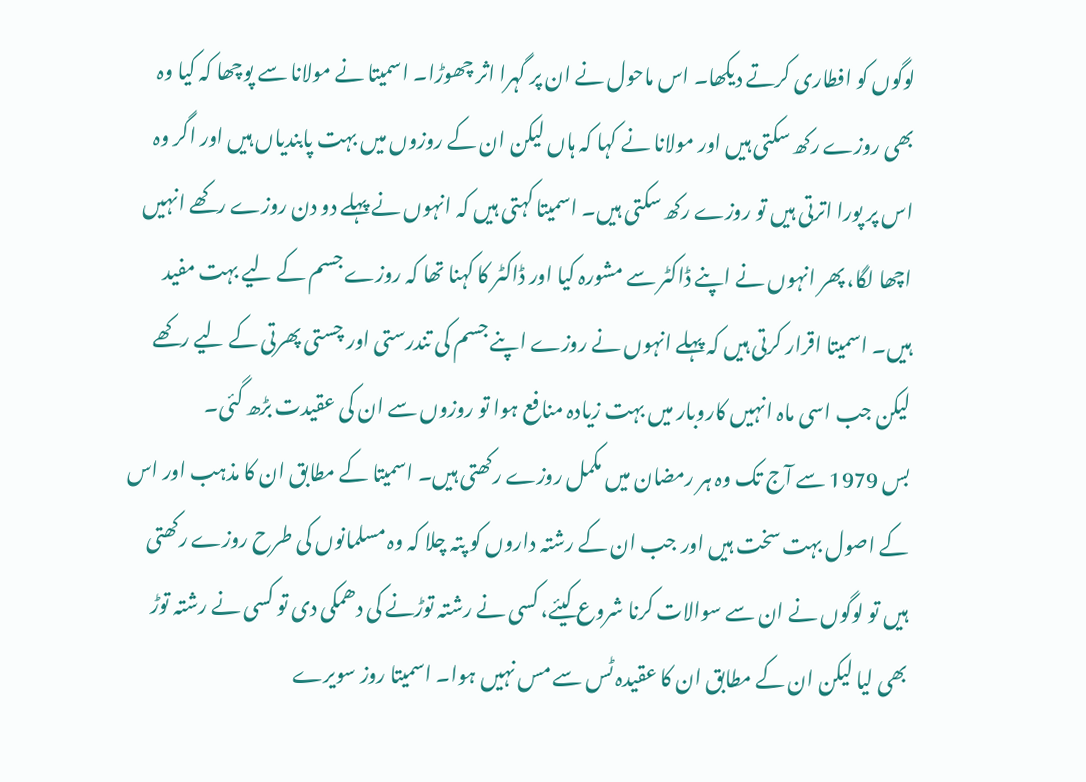لوگوں کو افطاری کرتے دیکھا۔ اس ماحول نے ان پر گہرا اثر چھوڑا۔ اسمیتا نے مولانا سے پوچھا کہ کیا وہ بھی روزے رکھ سکتی ہیں اور مولانا نے کہا کہ ہاں لیکن ان کے روزوں میں بہت پابندیاں ہیں اور اگر وہ اس پر پورا اترتی ہیں تو روزے رکھ سکتی ہیں۔ اسمیتا کہتی ہیں کہ انہوں نے پہلے دو دن روزے رکھے انہیں اچھا لگا، پھر انہوں نے اپنے ڈاکٹر سے مشورہ کیا اور ڈاکٹر کا کہنا تھا کہ روزے جسم کے لیے بہت مفید ہیں۔ اسمیتا اقرار کرتی ہیں کہ پہلے انہوں نے روزے اپنے جسم کی تندرستی اور چستی پھرتی کے لیے رکھے لیکن جب اسی ماہ انہیں کاروبار میں بہت زیادہ منافع ہوا تو روزوں سے ان کی عقیدت بڑھ گئی۔
بس 1979 سے آج تک وہ ہر رمضان میں مکمل روزے رکھتی ہیں۔ اسمیتا کے مطابق ان کا مذہب اور اس کے اصول بہت سخت ہیں اور جب ان کے رشتہ داروں کو پتہ چلا کہ وہ مسلمانوں کی طرح روزے رکھتی ہیں تو لوگوں نے ان سے سوالات کرنا شروع کیئے، کسی نے رشتہ توڑنے کی دھمکی دی تو کسی نے رشتہ توڑ بھی لیا لیکن ان کے مطابق ان کا عقیدہ ٹس سے مس نہیں ہوا۔ اسمیتا روز سویرے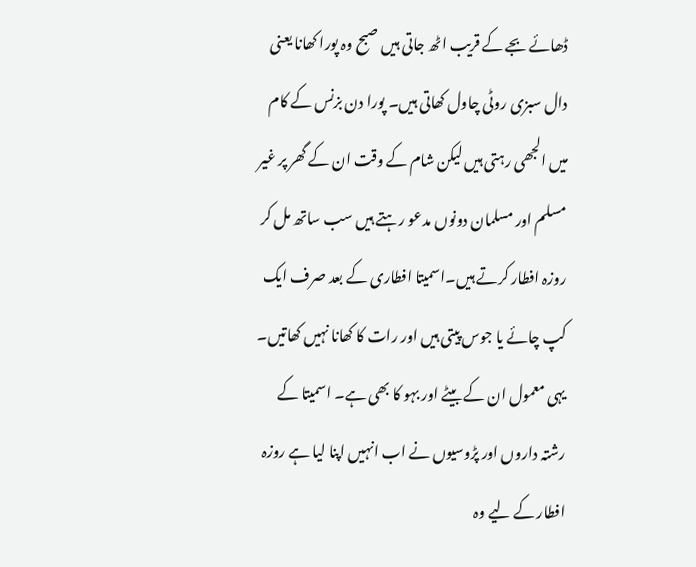ڈھائے بجے کے قریب اٹھ جاتی ہیں صبح وہ پورا کھانا یعنی دال سبزی روٹی چاول کھاتی ہیں۔ پورا دن بزنس کے کام میں الجھی رہتی ہیں لیکن شام کے وقت ان کے گھر پر غیر مسلم اور مسلمان دونوں مدعو رہتے ہیں سب ساتھ مل کر روزہ افطار کرتے ہیں۔اسمیتا افطاری کے بعد صرف ایک کپ چائے یا جوس پیتی ہیں اور رات کا کھانا نہیں کھاتیں۔ یہی معمول ان کے بیٹے اور بہو کا بھی ہے۔ اسمیتا کے رشتہ داروں اور پڑوسیوں نے اب انہیں اپنا لیا ہے روزہ افطار کے لیے وہ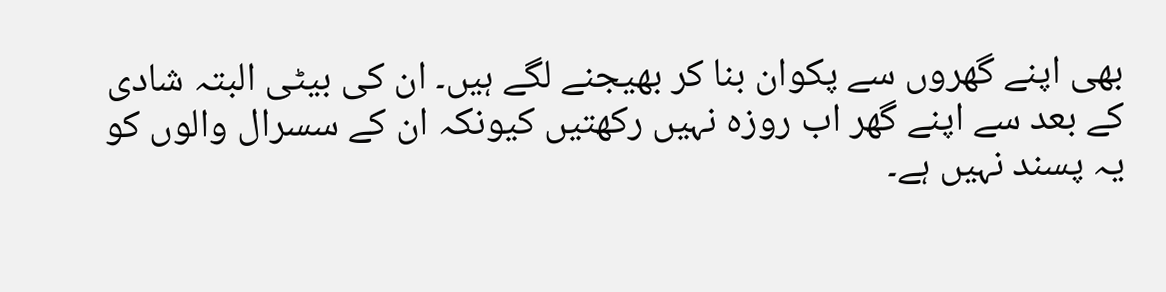بھی اپنے گھروں سے پکوان بنا کر بھیجنے لگے ہیں۔ ان کی بیٹی البتہ شادی کے بعد سے اپنے گھر اب روزہ نہیں رکھتیں کیونکہ ان کے سسرال والوں کو یہ پسند نہیں ہے۔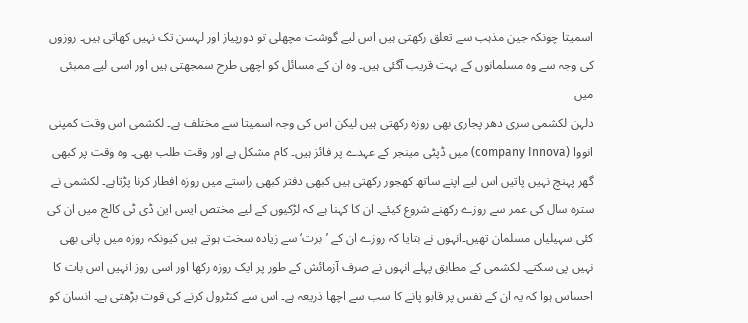اسمیتا چونکہ جین مذہب سے تعلق رکھتی ہیں اس لیے گوشت مچھلی تو دورپیاز اور لہسن تک نہیں کھاتی ہیں۔ روزوں کی وجہ سے وہ مسلمانوں کے بہت قریب آگئی ہیں۔ وہ ان کے مسائل کو اچھی طرح سمجھتی ہیں اور اسی لیے ممبئی میں
دلہن لکشمی سری دھر پجاری بھی روزہ رکھتی ہیں لیکن اس کی وجہ اسمیتا سے مختلف ہے۔ لکشمی اس وقت کمپنی انووا (company Innova) میں ڈپٹی مینجر کے عہدے پر فائز ہیں۔ کام مشکل ہے اور وقت طلب بھی۔ وہ وقت پر کبھی گھر پہنچ نہیں پاتیں اس لیے اپنے ساتھ کھجور رکھتی ہیں کبھی دفتر کبھی راستے میں روزہ افطار کرنا پڑتاہے۔ لکشمی نے سترہ سال کی عمر سے روزے رکھنے شروع کیئے۔ ان کا کہنا ہے کہ لڑکیوں کے لیے مختص ایس این ڈی ٹی کالج میں ان کی کئی سہیلیاں مسلمان تھیں۔انہوں نے بتایا کہ روزے ان کے ’برت‘ سے زیادہ سخت ہوتے ہیں کیونکہ روزہ میں پانی بھی نہیں پی سکتے۔ لکشمی کے مطابق پہلے انہوں نے صرف آزمائش کے طور پر ایک روزہ رکھا اور اسی روز انہیں اس بات کا احساس ہوا کہ یہ ان کے نفس پر قابو پانے کا سب سے اچھا ذریعہ ہے۔ اس سے کنٹرول کرنے کی قوت بڑھتی ہے۔ انسان کو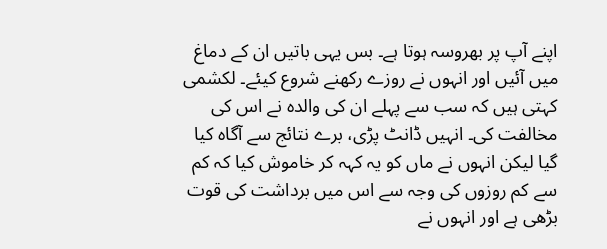اپنے آپ پر بھروسہ ہوتا ہے۔ بس یہی باتیں ان کے دماغ میں آئیں اور انہوں نے روزے رکھنے شروع کیئے۔ لکشمی کہتی ہیں کہ سب سے پہلے ان کی والدہ نے اس کی مخالفت کی۔ انہیں ڈانٹ پڑی، برے نتائج سے آگاہ کیا گیا لیکن انہوں نے ماں کو یہ کہہ کر خاموش کیا کہ کم سے کم روزوں کی وجہ سے اس میں برداشت کی قوت بڑھی ہے اور انہوں نے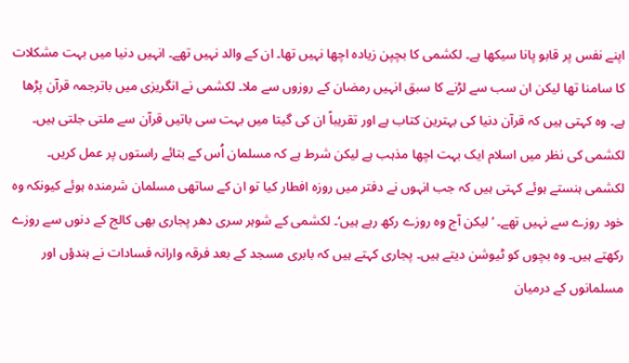اپنے نفس پر قابو پانا سیکھا ہے۔ لکشمی کا بچپن زیادہ اچھا نہیں تھا۔ ان کے والد نہیں تھے۔ انہیں دنیا میں بہت مشکلات کا سامنا تھا لیکن ان سب سے لڑنے کا سبق انہیں رمضان کے روزوں سے ملا۔ لکشمی نے انگریزی میں باترجمہ قرآن پڑھا ہے۔ وہ کہتی ہیں کہ قرآن دنیا کی بہترین کتاب ہے اور تقریباً ان کی گیتا میں بہت سی باتیں قرآن سے ملتی جلتی ہیں۔ لکشمی کی نظر میں اسلام ایک بہت اچھا مذہب ہے لیکن شرط ہے کہ مسلمان اُس کے بتائے راستوں پر عمل کریں۔
لکشمی ہنستے ہوئے کہتی ہیں کہ جب انہوں نے دفتر میں روزہ افطار کیا تو ان کے ساتھی مسلمان شرمندہ ہوئے کیونکہ وہ خود روزے سے نہیں تھے۔ ’لیکن آج وہ روزے رکھ رہے ہیں‘۔ لکشمی کے شوہر سری دھر پجاری بھی کالج کے دنوں سے روزے رکھتے ہیں۔ وہ بچوں کو ٹیوشن دیتے ہیں۔ پجاری کہتے ہیں کہ بابری مسجد کے بعد فرقہ وارانہ فسادات نے ہندؤں اور مسلمانوں کے درمیان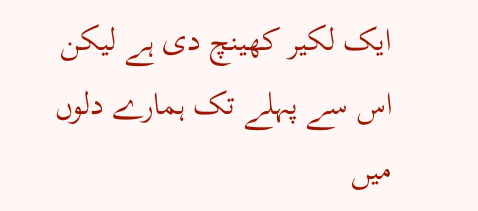ایک لکیر کھینچ دی ہے لیکن اس سے پہلے تک ہمارے دلوں میں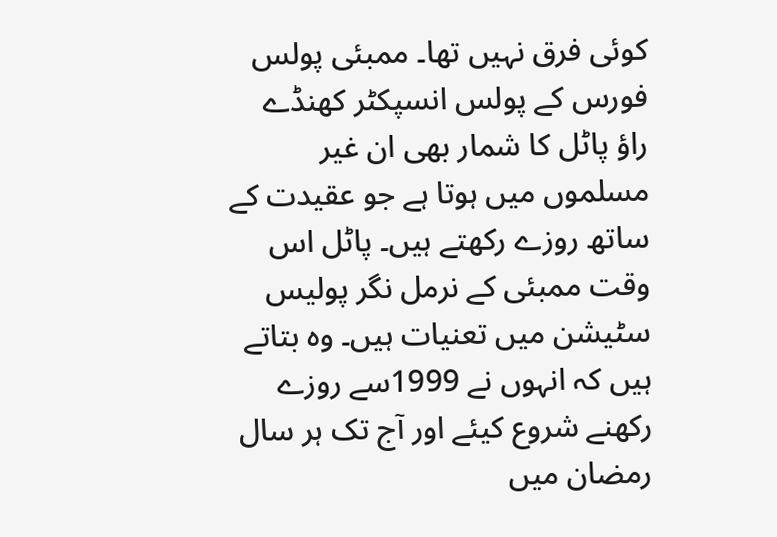کوئی فرق نہیں تھا۔ ممبئی پولس فورس کے پولس انسپکٹر کھنڈے راؤ پاٹل کا شمار بھی ان غیر مسلموں میں ہوتا ہے جو عقیدت کے ساتھ روزے رکھتے ہیں۔ پاٹل اس وقت ممبئی کے نرمل نگر پولیس سٹیشن میں تعنیات ہیں۔ وہ بتاتے ہیں کہ انہوں نے 1999سے روزے رکھنے شروع کیئے اور آج تک ہر سال رمضان میں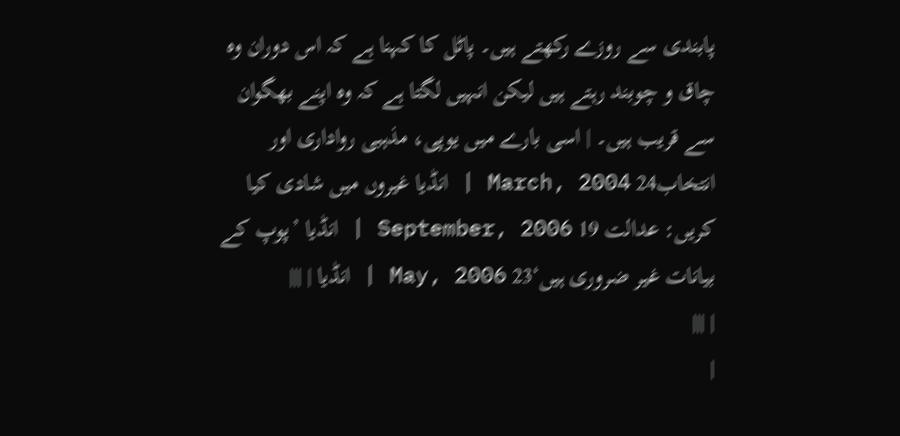پابندی سے روزے رکھتے ہیں۔ پاٹل کا کہنا ہے کہ اس دوران وہ چاق و چوبند رہتے ہیں لیکن انہیں لگتا ہے کہ وہ اپنے بھگوان سے قریب ہیں۔ | اسی بارے میں یوپی، مذہبی رواداری اور انتخاب24 March, 2004 | انڈیا غیروں میں شادی کیا کریں: عدالت 19 September, 2006 | انڈیا ’پوپ کے بیانات غیر ضروری ہیں‘23 May, 2006 | انڈیا | |||
| |||
|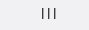|||